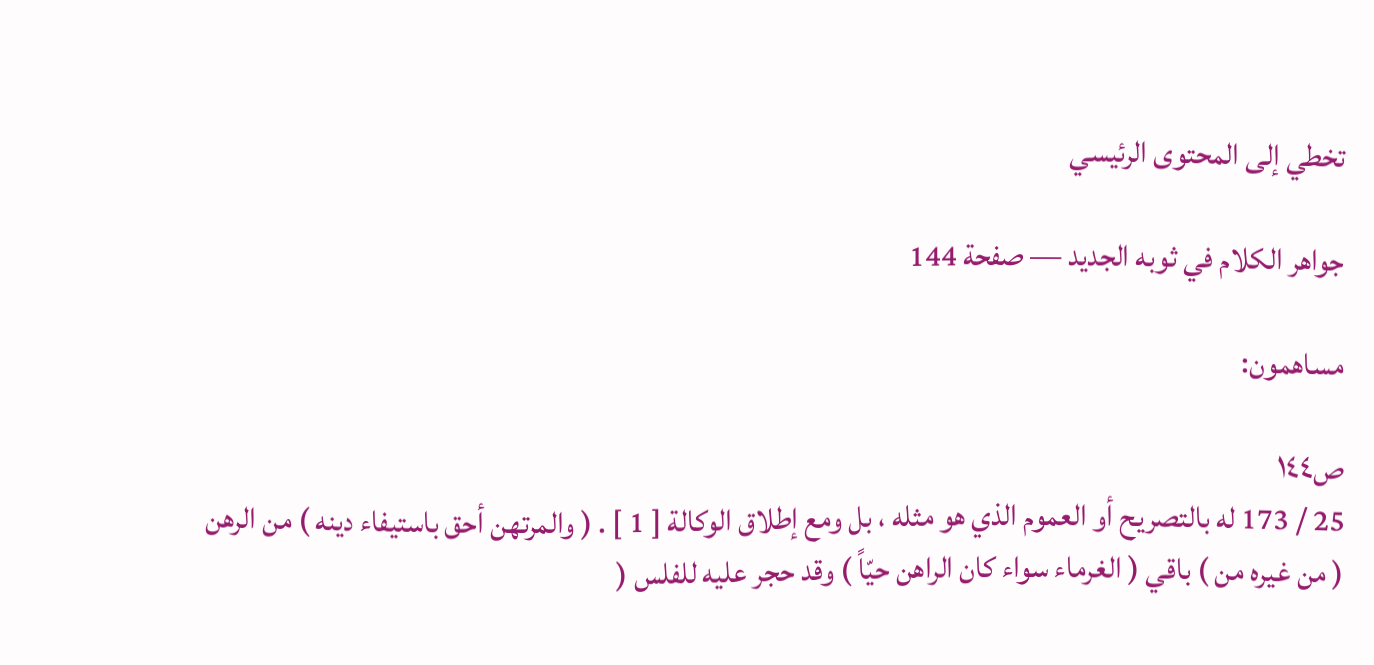تخطي إلى المحتوى الرئيسي

جواهر الكلام في ثوبه الجديد — صفحة 144

مساهمون:

ص١٤٤
25 / 173 له بالتصريح أو العموم الذي هو مثله ، بل ومع إطلاق الوكالة [ 1 ] . ( والمرتهن أحق باستيفاء دينه ) من الرهن ( من غيره من ) باقي ( الغرماء سواء كان الراهن حيّاً ) وقد حجر عليه للفلس (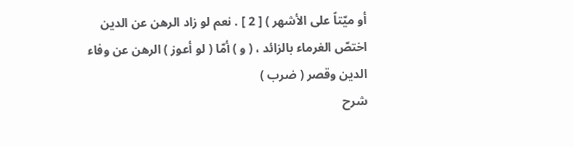أو ميّتاً على الأشهر ) [ 2 ] . نعم لو زاد الرهن عن الدين اختصّ الغرماء بالزائد ، ( و ) أمّا ( لو أعوز ) الرهن عن وفاء الدين وقصر ( ضرب )
شرح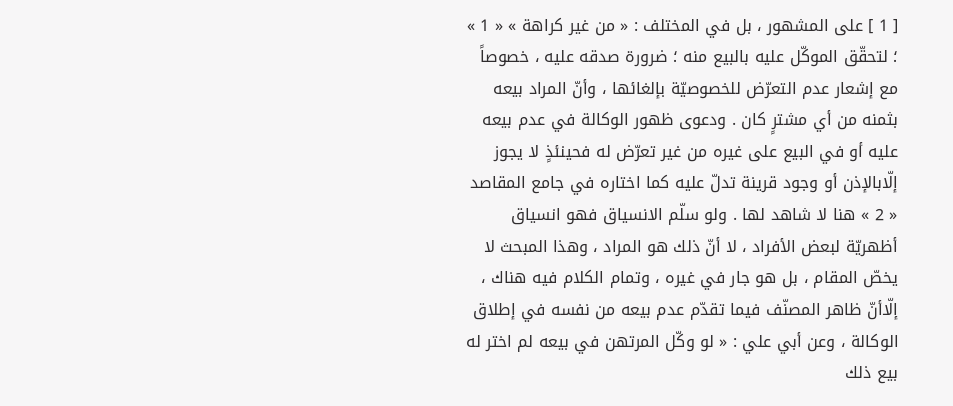[ 1 ] على المشهور ، بل في المختلف : « من غير كراهة » « 1 » ؛ لتحقّق الموكّل عليه بالبيع منه ؛ ضرورة صدقه عليه ، خصوصاً مع إشعار عدم التعرّض للخصوصيّة بإلغائها ، وأنّ المراد بيعه بثمنه من أي مشترٍ كان . ودعوى ظهور الوكالة في عدم بيعه عليه أو في البيع على غيره من غير تعرّض له فحينئذٍ لا يجوز إلّابالإذن أو وجود قرينة تدلّ عليه كما اختاره في جامع المقاصد « 2 » هنا لا شاهد لها . ولو سلّم الانسياق فهو انسياق أظهريّة لبعض الأفراد ، لا أنّ ذلك هو المراد ، وهذا المبحث لا يخصّ المقام ، بل هو جار في غيره ، وتمام الكلام فيه هناك ، إلّاأنّ ظاهر المصنّف فيما تقدّم عدم بيعه من نفسه في إطلاق الوكالة ، وعن أبي علي : « لو وكّل المرتهن في بيعه لم اختر له بيع ذلك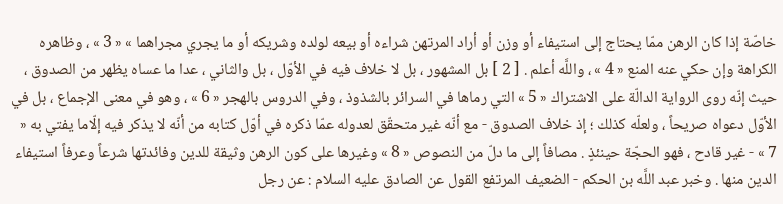خاصّة إذا كان الرهن ممّا يحتاج إلى استيفاء أو وزن أو أراد المرتهن شراءه أو بيعه لولده وشريكه أو ما يجري مجراهما » « 3 » ، وظاهره الكراهة وإن حكي عنه المنع « 4 » ، واللَّه أعلم . [ 2 ] بل المشهور ، بل لا خلاف فيه في الأوّل ، بل والثاني ، عدا ما عساه يظهر من الصدوق ، حيث إنّه روى الرواية الدالّة على الاشتراك « 5 » التي رماها في السرائر بالشذوذ ، وفي الدروس بالهجر « 6 » ، وهو في معنى الإجماع ، بل في الأوّل دعواه صريحاً ، ولعلّه كذلك ؛ إذ خلاف الصدوق - مع أنّه غير متحقّق لعدوله عمّا ذكره في أوّل كتابه من أنّه لا يذكر فيه إلّاما يفتي به « 7 » - غير قادح ، فهو الحجّة حينئذٍ . مصافاً إلى ما دلّ من النصوص « 8 » وغيرها على كون الرهن وثيقة للدين وفائدتها شرعاً وعرفاً استيفاء الدين منها . وخبر عبد اللَّه بن الحكم - الضعيف المرتفع القول عن الصادق عليه السلام : عن رجل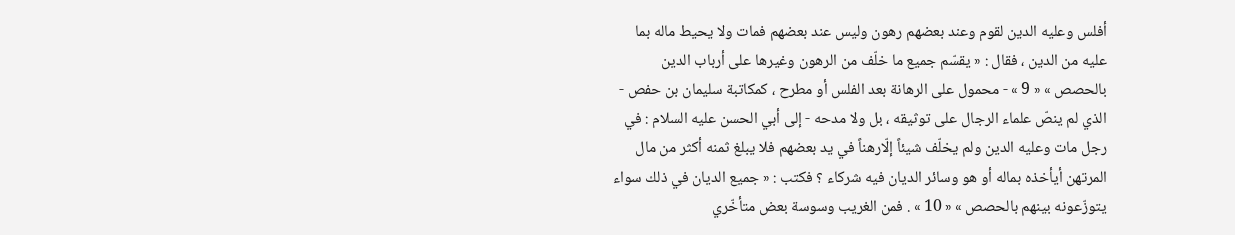أفلس وعليه الدين لقوم وعند بعضهم رهون وليس عند بعضهم فمات ولا يحيط ماله بما عليه من الدين ، فقال : « يقسّم جميع ما خلّف من الرهون وغيرها على أرباب الدين بالحصص » « 9 » - محمول على الرهانة بعد الفلس أو مطرح ، كمكاتبة سليمان بن حفص - الذي لم ينصّ علماء الرجال على توثيقه ، بل ولا مدحه - إلى أبي الحسن عليه السلام : في رجل مات وعليه الدين ولم يخلّف شيئاً إلّارهناً في يد بعضهم فلا يبلغ ثمنه أكثر من مال المرتهن أيأخذه بماله أو هو وسائر الديان فيه شركاء ؟ فكتب : « جميع الديان في ذلك سواء يتوزّعونه بينهم بالحصص » « 10 » . فمن الغريب وسوسة بعض متأخّري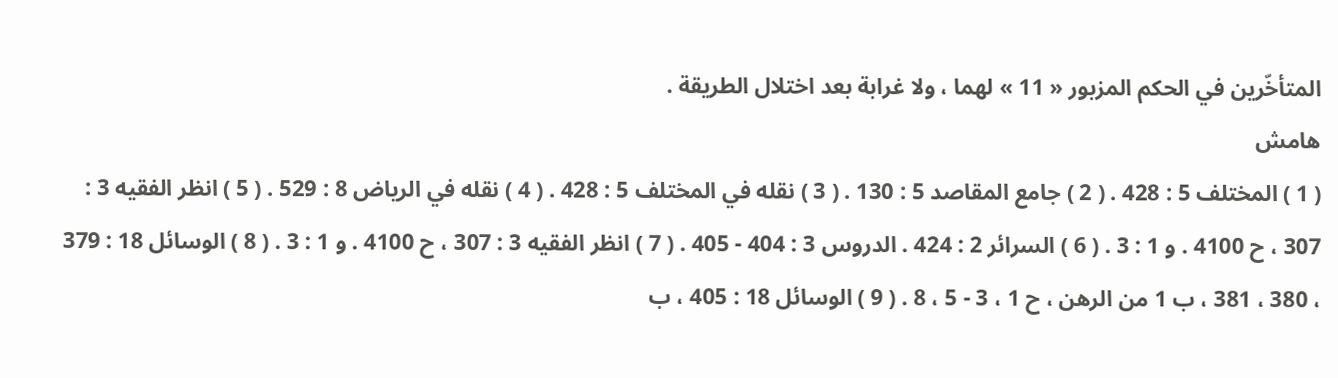المتأخّرين في الحكم المزبور « 11 » لهما ، ولا غرابة بعد اختلال الطريقة .
هامش
( 1 ) المختلف 5 : 428 . ( 2 ) جامع المقاصد 5 : 130 . ( 3 ) نقله في المختلف 5 : 428 . ( 4 ) نقله في الرياض 8 : 529 . ( 5 ) انظر الفقيه 3 : 307 ، ح 4100 . و 1 : 3 . ( 6 ) السرائر 2 : 424 . الدروس 3 : 404 - 405 . ( 7 ) انظر الفقيه 3 : 307 ، ح 4100 . و 1 : 3 . ( 8 ) الوسائل 18 : 379 ، 380 ، 381 ، ب 1 من الرهن ، ح 1 ، 3 - 5 ، 8 . ( 9 ) الوسائل 18 : 405 ، ب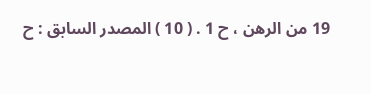19 من الرهن ، ح 1 . ( 10 ) المصدر السابق : ح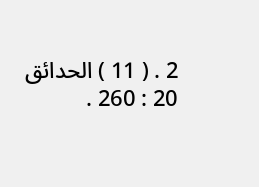2 . ( 11 ) الحدائق 20 : 260 .